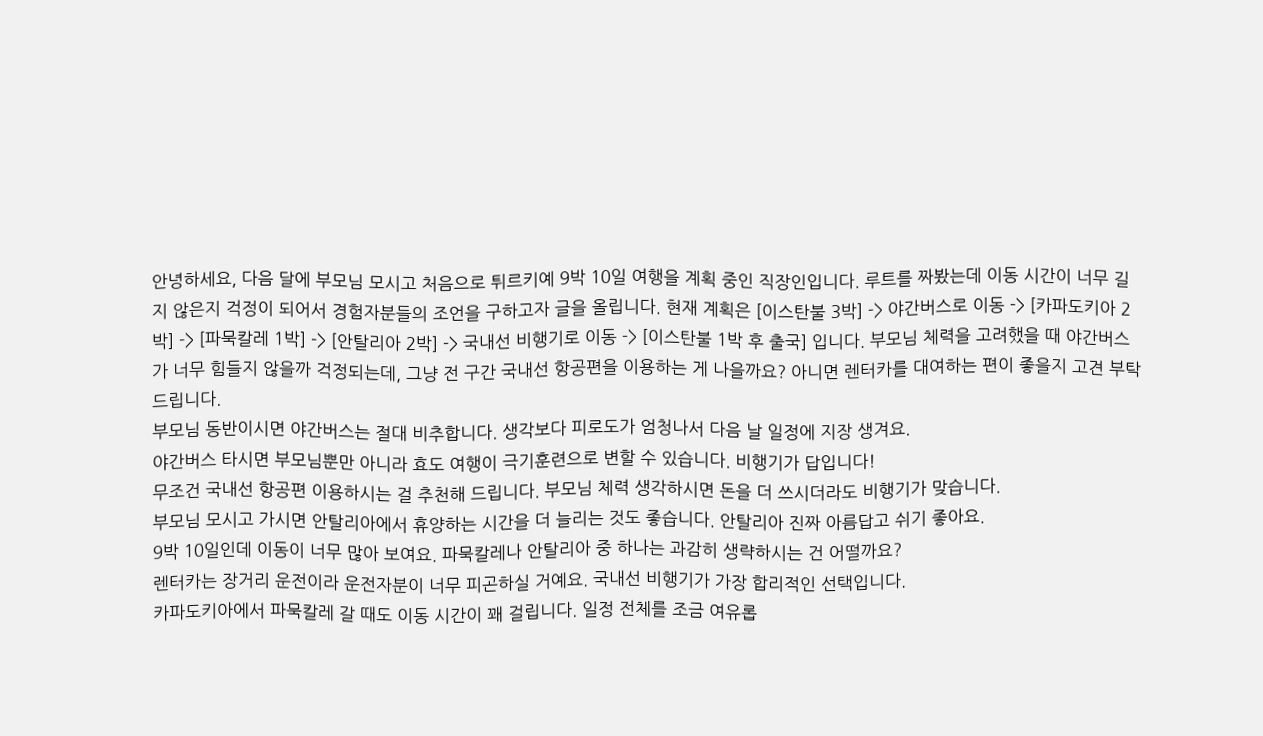안녕하세요, 다음 달에 부모님 모시고 처음으로 튀르키예 9박 10일 여행을 계획 중인 직장인입니다. 루트를 짜봤는데 이동 시간이 너무 길지 않은지 걱정이 되어서 경험자분들의 조언을 구하고자 글을 올립니다. 현재 계획은 [이스탄불 3박] -> 야간버스로 이동 -> [카파도키아 2박] -> [파묵칼레 1박] -> [안탈리아 2박] -> 국내선 비행기로 이동 -> [이스탄불 1박 후 출국] 입니다. 부모님 체력을 고려했을 때 야간버스가 너무 힘들지 않을까 걱정되는데, 그냥 전 구간 국내선 항공편을 이용하는 게 나을까요? 아니면 렌터카를 대여하는 편이 좋을지 고견 부탁드립니다.
부모님 동반이시면 야간버스는 절대 비추합니다. 생각보다 피로도가 엄청나서 다음 날 일정에 지장 생겨요.
야간버스 타시면 부모님뿐만 아니라 효도 여행이 극기훈련으로 변할 수 있습니다. 비행기가 답입니다!
무조건 국내선 항공편 이용하시는 걸 추천해 드립니다. 부모님 체력 생각하시면 돈을 더 쓰시더라도 비행기가 맞습니다.
부모님 모시고 가시면 안탈리아에서 휴양하는 시간을 더 늘리는 것도 좋습니다. 안탈리아 진짜 아름답고 쉬기 좋아요.
9박 10일인데 이동이 너무 많아 보여요. 파묵칼레나 안탈리아 중 하나는 과감히 생략하시는 건 어떨까요?
렌터카는 장거리 운전이라 운전자분이 너무 피곤하실 거예요. 국내선 비행기가 가장 합리적인 선택입니다.
카파도키아에서 파묵칼레 갈 때도 이동 시간이 꽤 걸립니다. 일정 전체를 조금 여유롭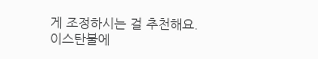게 조정하시는 걸 추천해요.
이스탄불에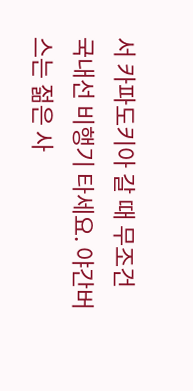서 카파도키아 갈 때 무조건 국내선 비행기 타세요. 야간버스는 젊은 사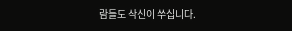람들도 삭신이 쑤십니다.